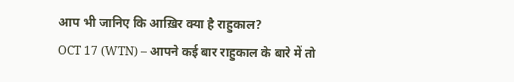आप भी जानिए कि आख़िर क्या है राहुकाल?
OCT 17 (WTN) – आपने कई बार राहुकाल के बारे में तो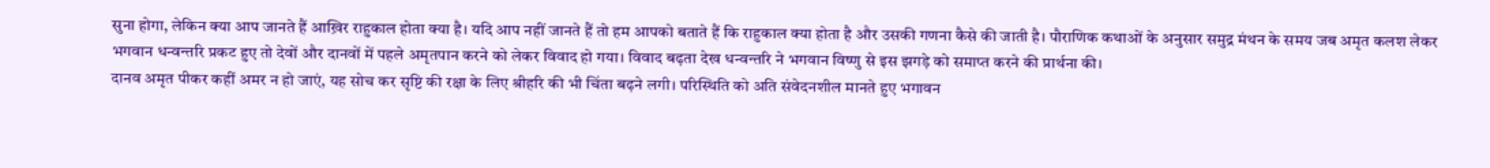सुना होगा, लेकिन क्या आप जानते हैं आख़िर राहुकाल होता क्या है। यदि आप नहीं जानते हैं तो हम आपको बताते हैं कि राहुकाल क्या होता है और उसकी गणना कैसे की जाती है। पौराणिक कथाओं के अनुसार समुद्र मंथन के समय जब अमृत कलश लेकर भगवान धन्वन्तरि प्रकट हुए तो देवों और दानवों में पहले अमृतपान करने को लेकर विवाद हो गया। विवाद बढ़ता देख धन्वन्तरि ने भगवान विष्णु से इस झगड़े को समाप्त करने की प्रार्थना की।
दानव अमृत पीकर कहीं अमर न हो जाएं, यह सोच कर सृष्टि की रक्षा के लिए श्रीहरि की भी चिंता बढ़ने लगी। परिस्थिति को अति संवेदनशील मानते हुए भगावन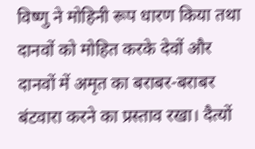विष्णु ने मोहिनी रूप धारण किया तथा दानवों को मोहित करके देवों और दानवों में अमृत का बराबर-बराबर बंटवारा करने का प्रस्ताव रखा। दैत्यों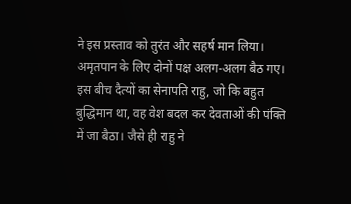ने इस प्रस्ताव को तुरंत और सहर्ष मान लिया। अमृतपान के लिए दोनों पक्ष अलग-अलग बैठ गए।
इस बीच दैत्यों का सेनापति राहु, जो कि बहुत बुद्धिमान था, वह वेश बदल कर देवताओं की पंक्ति में जा बैठा। जैसे ही राहु ने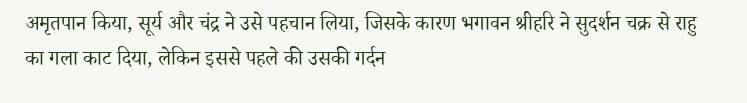अमृतपान किया, सूर्य और चंद्र ने उसे पहचान लिया, जिसके कारण भगावन श्रीहरि ने सुदर्शन चक्र से राहु का गला काट दिया, लेकिन इससे पहले की उसकी गर्दन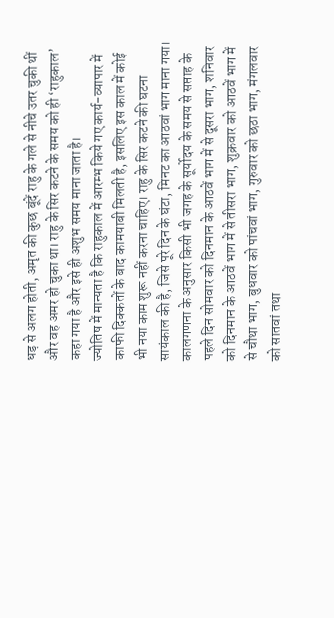धड़ से अलग होती, अमृत की कुछ बूंदें राहु के गले से नीचे उतर चुकी थीं और वह अमर हो चुका था। राहु के सिर कटने के समय को ही ‘राहुकाल’ कहा गया है और इसे ही अशुभ समय माना जाता है।
ज्योतिष में मान्यता है कि राहुकाल में आरम्भ किये गए कार्य-व्यापार में काफी दिक्कतों के बाद कामयाबी मिलती है, इसलिए इस काल में कोई भी नया काम शुरू नहीं करना चाहिए। राहु के सिर कटने की घटना सायंकाल की है, जिसे पूरे दिन के घंटा, मिनट का आठवां भाग माना गया।
कालगणना के अनुसार किसी भी जगह के सूर्योदय के समय से सप्ताह के पहले दिन सोमवार को दिनमान के आठवें भाग में से दूसरा भाग, शनिवार को दिनमान के आठवें भाग में से तीसरा भाग, शुक्रवार को आठवें भाग में से चौथा भाग, बुधवार को पांचवां भाग, गुरुवार को छठा भाग, मंगलवार को सातवां तथा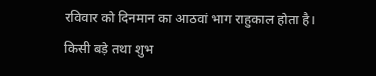रविवार को दिनमान का आठवां भाग राहुकाल होता है।
किसी बड़े तथा शुभ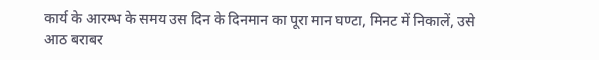कार्य के आरम्भ के समय उस दिन के दिनमान का पूरा मान घण्टा, मिनट में निकालें, उसे आठ बराबर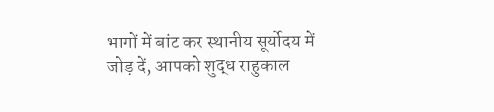भागों में बांट कर स्थानीय सूर्योदय में जोड़ दें, आपको शुद्ध राहुकाल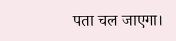पता चल जाएगा।